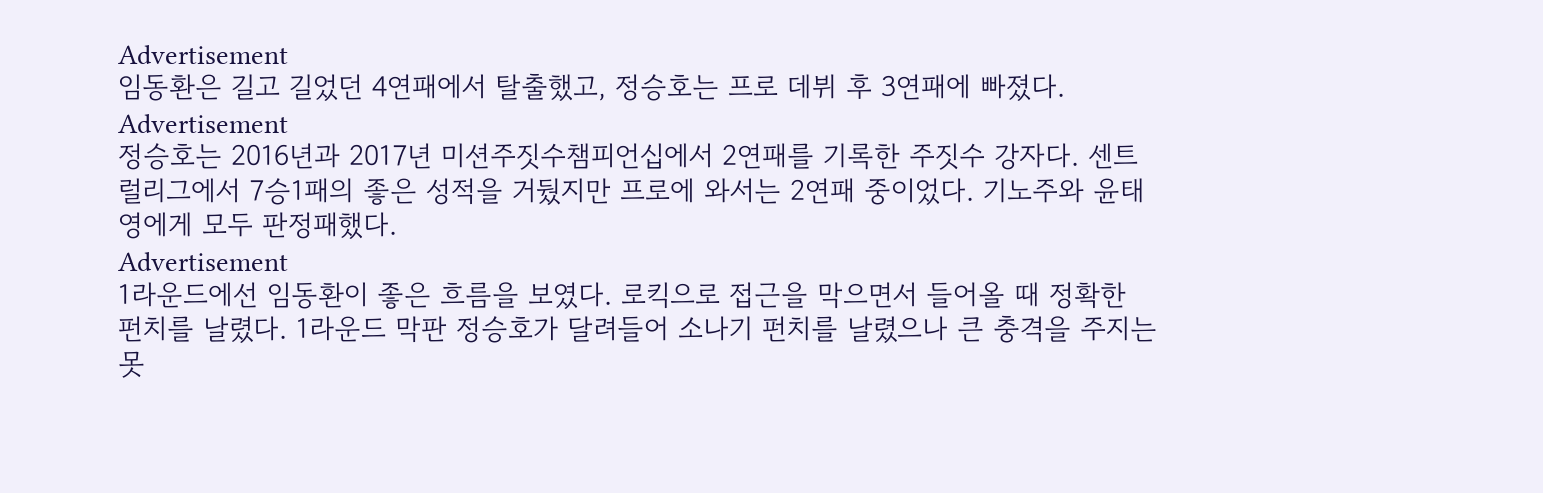Advertisement
임동환은 길고 길었던 4연패에서 탈출했고, 정승호는 프로 데뷔 후 3연패에 빠졌다.
Advertisement
정승호는 2016년과 2017년 미션주짓수챔피언십에서 2연패를 기록한 주짓수 강자다. 센트럴리그에서 7승1패의 좋은 성적을 거뒀지만 프로에 와서는 2연패 중이었다. 기노주와 윤태영에게 모두 판정패했다.
Advertisement
1라운드에선 임동환이 좋은 흐름을 보였다. 로킥으로 접근을 막으면서 들어올 때 정확한 펀치를 날렸다. 1라운드 막판 정승호가 달려들어 소나기 펀치를 날렸으나 큰 충격을 주지는 못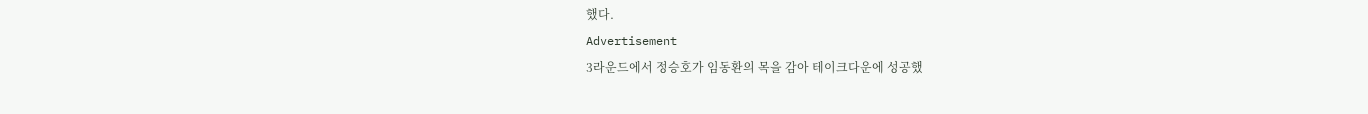했다.
Advertisement
3라운드에서 정승호가 임동환의 목을 감아 테이크다운에 성공했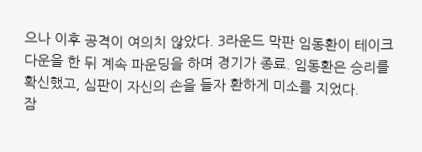으나 이후 공격이 여의치 않았다. 3라운드 막판 임동환이 테이크다운을 한 뒤 계속 파운딩을 하며 경기가 종료. 임동환은 승리를 확신했고, 심판이 자신의 손을 들자 환하게 미소를 지었다.
잠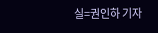실=권인하 기자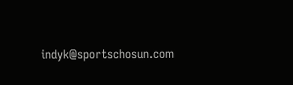indyk@sportschosun.com